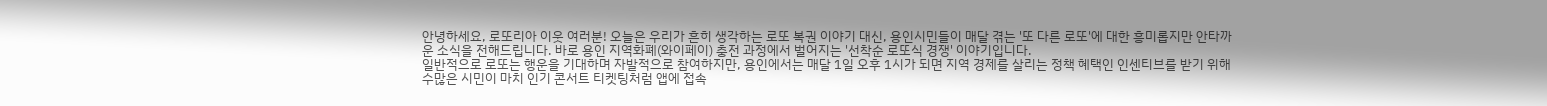안녕하세요, 로또리아 이웃 여러분! 오늘은 우리가 흔히 생각하는 로또 복권 이야기 대신, 용인시민들이 매달 겪는 '또 다른 로또'에 대한 흥미롭지만 안타까운 소식을 전해드립니다. 바로 용인 지역화폐(와이페이) 충전 과정에서 벌어지는 '선착순 로또식 경쟁' 이야기입니다.
일반적으로 로또는 행운을 기대하며 자발적으로 참여하지만, 용인에서는 매달 1일 오후 1시가 되면 지역 경제를 살리는 정책 혜택인 인센티브를 받기 위해 수많은 시민이 마치 인기 콘서트 티켓팅처럼 앱에 접속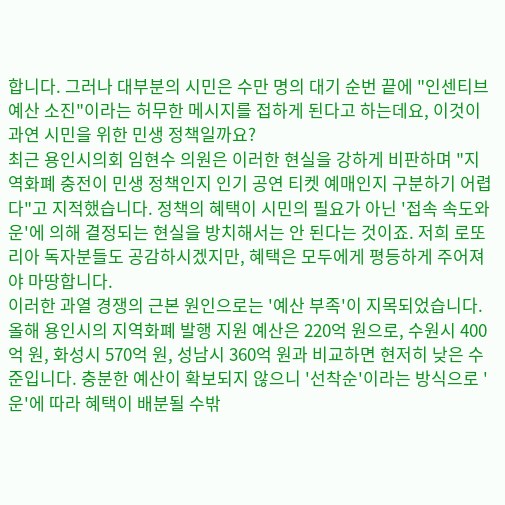합니다. 그러나 대부분의 시민은 수만 명의 대기 순번 끝에 "인센티브 예산 소진"이라는 허무한 메시지를 접하게 된다고 하는데요, 이것이 과연 시민을 위한 민생 정책일까요?
최근 용인시의회 임현수 의원은 이러한 현실을 강하게 비판하며 "지역화폐 충전이 민생 정책인지 인기 공연 티켓 예매인지 구분하기 어렵다"고 지적했습니다. 정책의 혜택이 시민의 필요가 아닌 '접속 속도와 운'에 의해 결정되는 현실을 방치해서는 안 된다는 것이죠. 저희 로또리아 독자분들도 공감하시겠지만, 혜택은 모두에게 평등하게 주어져야 마땅합니다.
이러한 과열 경쟁의 근본 원인으로는 '예산 부족'이 지목되었습니다. 올해 용인시의 지역화폐 발행 지원 예산은 220억 원으로, 수원시 400억 원, 화성시 570억 원, 성남시 360억 원과 비교하면 현저히 낮은 수준입니다. 충분한 예산이 확보되지 않으니 '선착순'이라는 방식으로 '운'에 따라 혜택이 배분될 수밖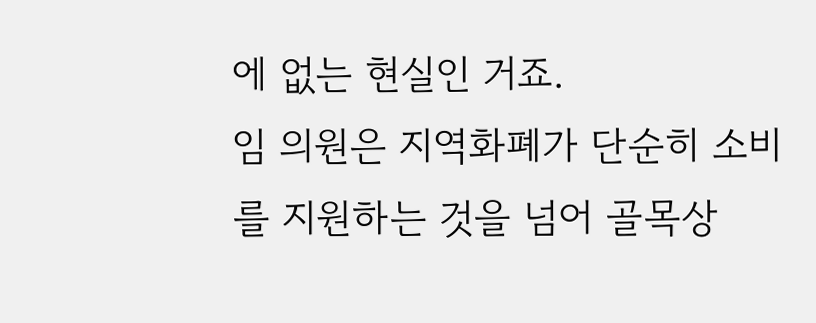에 없는 현실인 거죠.
임 의원은 지역화폐가 단순히 소비를 지원하는 것을 넘어 골목상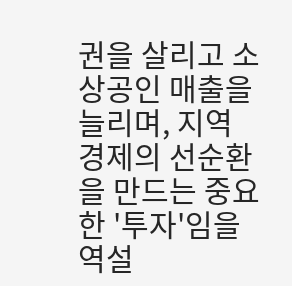권을 살리고 소상공인 매출을 늘리며, 지역 경제의 선순환을 만드는 중요한 '투자'임을 역설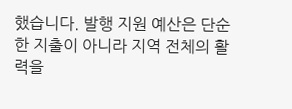했습니다. 발행 지원 예산은 단순한 지출이 아니라 지역 전체의 활력을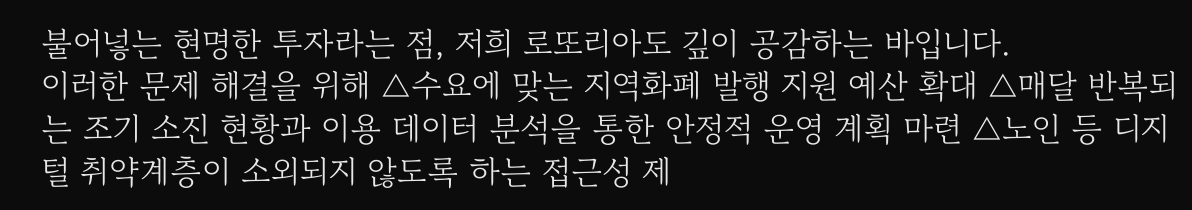불어넣는 현명한 투자라는 점, 저희 로또리아도 깊이 공감하는 바입니다.
이러한 문제 해결을 위해 △수요에 맞는 지역화폐 발행 지원 예산 확대 △매달 반복되는 조기 소진 현황과 이용 데이터 분석을 통한 안정적 운영 계획 마련 △노인 등 디지털 취약계층이 소외되지 않도록 하는 접근성 제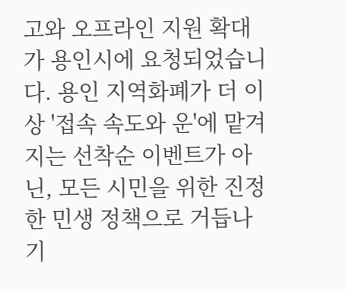고와 오프라인 지원 확대가 용인시에 요청되었습니다. 용인 지역화폐가 더 이상 '접속 속도와 운'에 맡겨지는 선착순 이벤트가 아닌, 모든 시민을 위한 진정한 민생 정책으로 거듭나기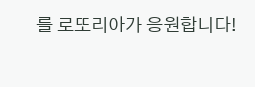를 로또리아가 응원합니다!